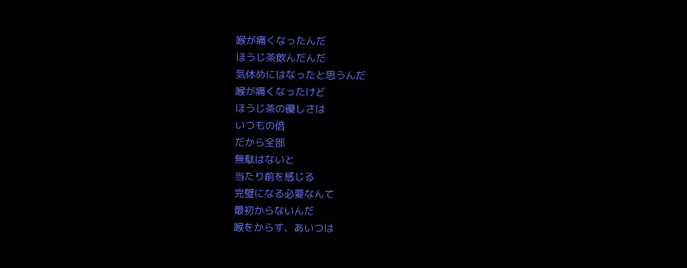喉が痛くなったんだ
ほうじ茶飲んだんだ
気休めにはなったと思うんだ
喉が痛くなったけど
ほうじ茶の優しさは
いつもの倍
だから全部
無駄はないと
当たり前を感じる
完璧になる必要なんて
最初からないんだ
喉をからす、あいつは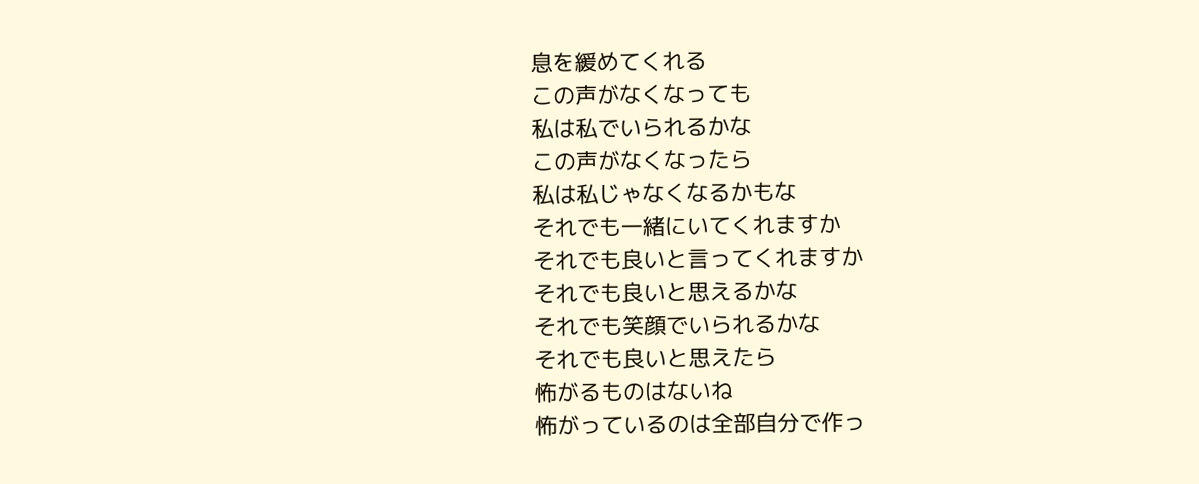息を緩めてくれる
この声がなくなっても
私は私でいられるかな
この声がなくなったら
私は私じゃなくなるかもな
それでも一緒にいてくれますか
それでも良いと言ってくれますか
それでも良いと思えるかな
それでも笑顔でいられるかな
それでも良いと思えたら
怖がるものはないね
怖がっているのは全部自分で作っ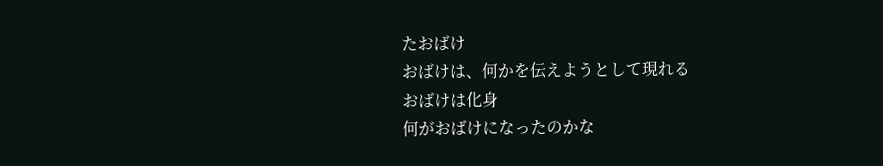たおばけ
おばけは、何かを伝えようとして現れる
おばけは化身
何がおばけになったのかな